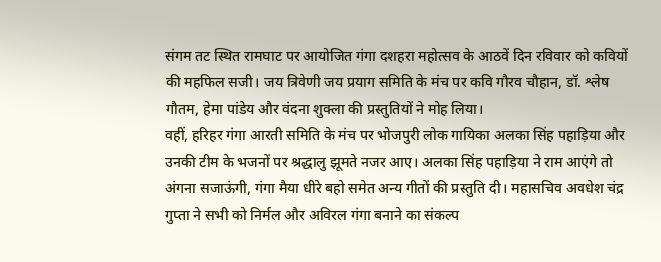संगम तट स्थित रामघाट पर आयोजित गंगा दशहरा महोत्सव के आठवें दिन रविवार को कवियों की महफिल सजी। जय त्रिवेणी जय प्रयाग समिति के मंच पर कवि गौरव चौहान, डॉ. श्लेष गौतम, हेमा पांडेय और वंदना शुक्ला की प्रस्तुतियों ने मोह लिया।
वहीं, हरिहर गंगा आरती समिति के मंच पर भोजपुरी लोक गायिका अलका सिंह पहाड़िया और उनकी टीम के भजनों पर श्रद्धालु झूमते नजर आए। अलका सिंह पहाड़िया ने राम आएंगे तो अंगना सजाऊंगी, गंगा मैया धीरे बहो समेत अन्य गीतों की प्रस्तुति दी। महासचिव अवधेश चंद्र गुप्ता ने सभी को निर्मल और अविरल गंगा बनाने का संकल्प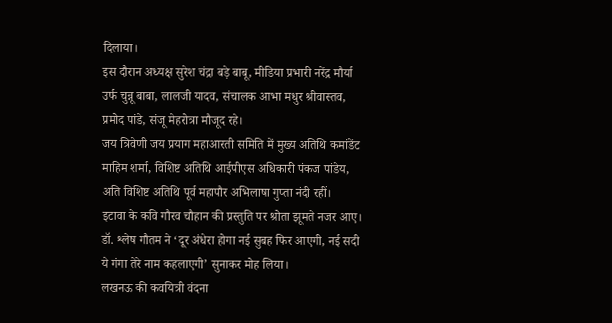दिलाया।
इस दौरान अध्यक्ष सुरेश चंद्रा बड़े बाबू, मीडिया प्रभारी नरेंद्र मौर्या उर्फ चुन्नू बाबा, लालजी यादव, संचालक आभा मधुर श्रीवास्तव, प्रमोद पांडे, संजू मेहरोत्रा मौजूद रहे।
जय त्रिवेणी जय प्रयाग महाआरती समिति में मुख्य अतिथि कमांडेंट माहिम शर्मा, विशिष्ट अतिथि आईपीएस अधिकारी पंकज पांडेय, अति विशिष्ट अतिथि पूर्व महापौर अभिलाषा गुप्ता नंदी रहीं।
इटावा के कवि गौरव चौहान की प्रस्तुति पर श्रोता झूमते नजर आए। डॉ. श्लेष गौतम ने ‘दूर अंधेरा होगा नई सुबह फिर आएगी, नई सदी ये गंगा तेरे नाम कहलाएगी’ सुनाकर मोह लिया।
लखनऊ की कवयित्री वंदना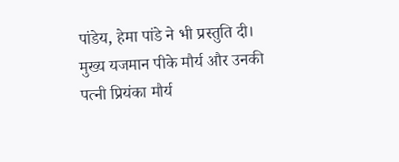पांडेय, हेमा पांडे ने भी प्रस्तुति दी। मुख्य यजमान पीके मौर्य और उनकी पत्नी प्रियंका मौर्य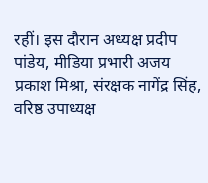रहीं। इस दौरान अध्यक्ष प्रदीप पांडेय, मीडिया प्रभारी अजय प्रकाश मिश्रा, संरक्षक नागेंद्र सिंह, वरिष्ठ उपाध्यक्ष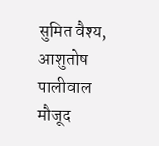सुमित वैश्य, आशुतोष पालीवाल मौजूद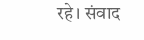रहे। संवाद